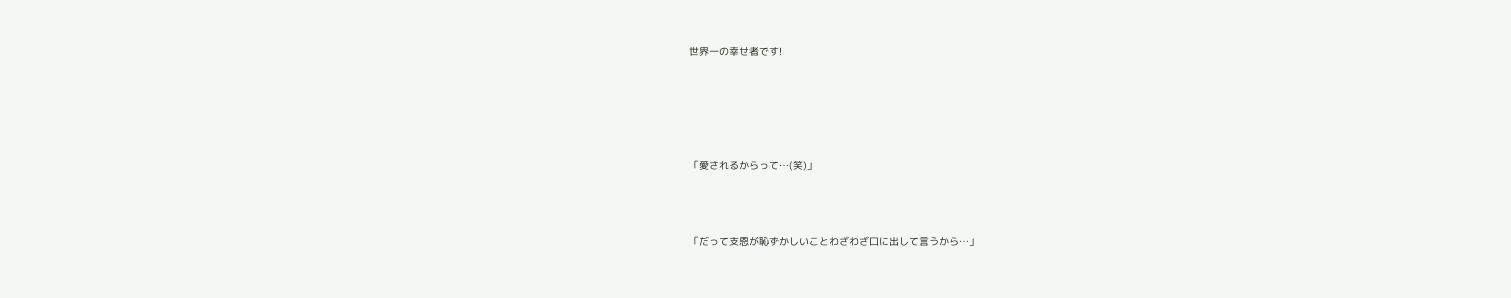世界一の幸せ者です!





「愛されるからって…(笑)」



「だって支恩が恥ずかしいことわざわざ口に出して言うから…」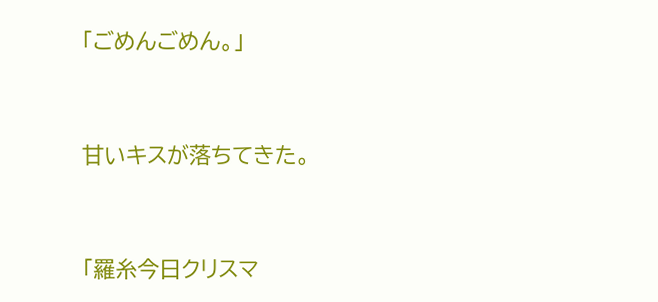「ごめんごめん。」



甘いキスが落ちてきた。



「羅糸今日クリスマ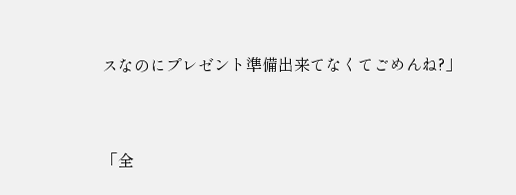スなのにプレゼント準備出来てなくてごめんね?」



「全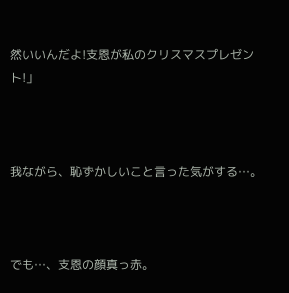然いいんだよ!支恩が私のクリスマスプレゼント!」



我ながら、恥ずかしいこと言った気がする…。



でも…、支恩の顔真っ赤。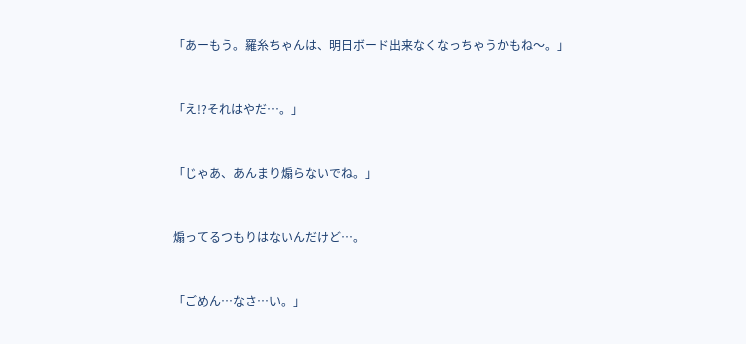「あーもう。羅糸ちゃんは、明日ボード出来なくなっちゃうかもね〜。」



「え!?それはやだ…。」



「じゃあ、あんまり煽らないでね。」



煽ってるつもりはないんだけど…。



「ごめん…なさ…い。」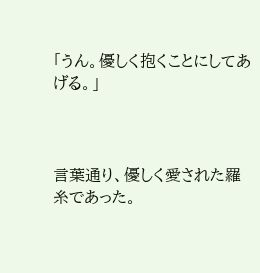「うん。優しく抱くことにしてあげる。」



言葉通り、優しく愛された羅糸であった。